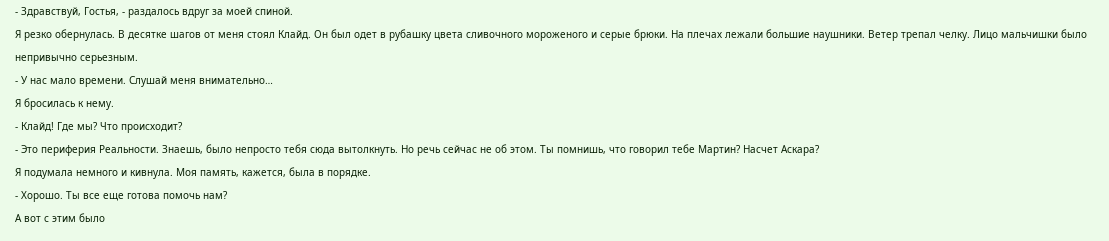- Здравствуй, Гостья, - раздалось вдруг за моей спиной.
Я резко обернулась. В десятке шагов от меня стоял Клайд. Он был одет в рубашку цвета сливочного мороженого и серые брюки. На плечах лежали большие наушники. Ветер трепал челку. Лицо мальчишки было непривычно серьезным.
- У нас мало времени. Слушай меня внимательно…
Я бросилась к нему.
- Клайд! Где мы? Что происходит?
- Это периферия Реальности. Знаешь, было непросто тебя сюда вытолкнуть. Но речь сейчас не об этом. Ты помнишь, что говорил тебе Мартин? Насчет Аскара?
Я подумала немного и кивнула. Моя память, кажется, была в порядке.
- Хорошо. Ты все еще готова помочь нам?
А вот с этим было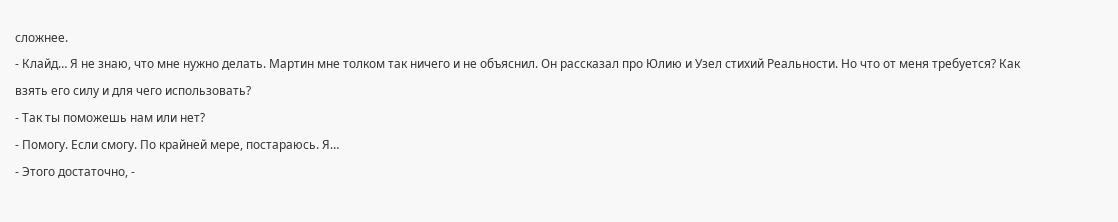сложнее.
- Клайд… Я не знаю, что мне нужно делать. Мартин мне толком так ничего и не объяснил. Он рассказал про Юлию и Узел стихий Реальности. Но что от меня требуется? Как взять его силу и для чего использовать?
- Так ты поможешь нам или нет?
- Помогу. Если смогу. По крайней мере, постараюсь. Я…
- Этого достаточно, -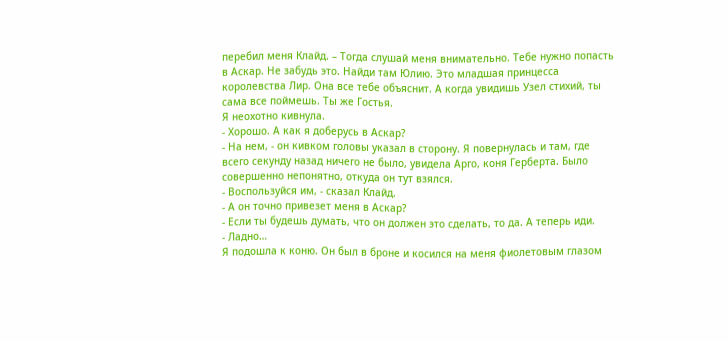перебил меня Клайд. – Тогда слушай меня внимательно. Тебе нужно попасть в Аскар. Не забудь это. Найди там Юлию. Это младшая принцесса королевства Лир. Она все тебе объяснит. А когда увидишь Узел стихий, ты сама все поймешь. Ты же Гостья.
Я неохотно кивнула.
- Хорошо. А как я доберусь в Аскар?
- На нем, - он кивком головы указал в сторону. Я повернулась и там, где всего секунду назад ничего не было, увидела Арго, коня Герберта. Было совершенно непонятно, откуда он тут взялся.
- Воспользуйся им, - сказал Клайд.
- А он точно привезет меня в Аскар?
- Если ты будешь думать, что он должен это сделать, то да. А теперь иди.
- Ладно…
Я подошла к коню. Он был в броне и косился на меня фиолетовым глазом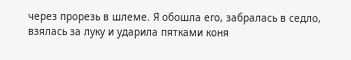через прорезь в шлеме. Я обошла его, забралась в седло, взялась за луку и ударила пятками коня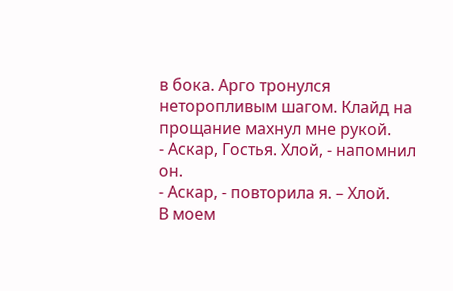в бока. Арго тронулся неторопливым шагом. Клайд на прощание махнул мне рукой.
- Аскар, Гостья. Хлой, - напомнил он.
- Аскар, - повторила я. – Хлой.
В моем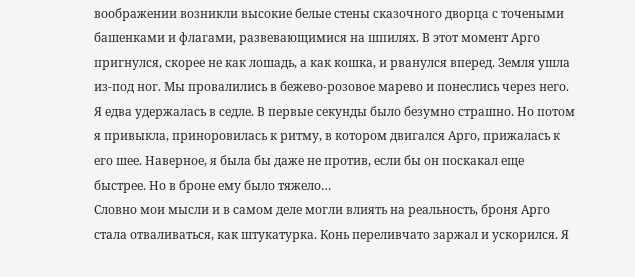воображении возникли высокие белые стены сказочного дворца с точеными башенками и флагами, развевающимися на шпилях. В этот момент Арго пригнулся, скорее не как лошадь, а как кошка, и рванулся вперед. Земля ушла из-под ног. Мы провалились в бежево-розовое марево и понеслись через него. Я едва удержалась в седле. В первые секунды было безумно страшно. Но потом я привыкла, приноровилась к ритму, в котором двигался Арго, прижалась к его шее. Наверное, я была бы даже не против, если бы он поскакал еще быстрее. Но в броне ему было тяжело…
Словно мои мысли и в самом деле могли влиять на реальность, броня Арго стала отваливаться, как штукатурка. Конь переливчато заржал и ускорился. Я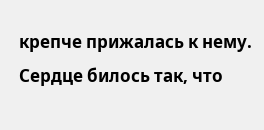крепче прижалась к нему. Сердце билось так, что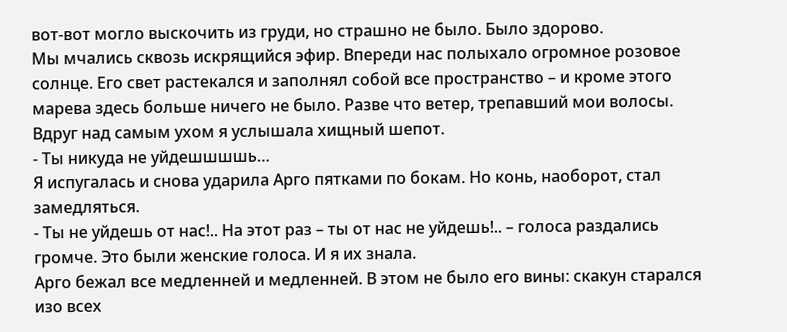вот-вот могло выскочить из груди, но страшно не было. Было здорово.
Мы мчались сквозь искрящийся эфир. Впереди нас полыхало огромное розовое солнце. Его свет растекался и заполнял собой все пространство – и кроме этого марева здесь больше ничего не было. Разве что ветер, трепавший мои волосы.
Вдруг над самым ухом я услышала хищный шепот.
- Ты никуда не уйдешшшшь…
Я испугалась и снова ударила Арго пятками по бокам. Но конь, наоборот, стал замедляться.
- Ты не уйдешь от нас!.. На этот раз – ты от нас не уйдешь!.. – голоса раздались громче. Это были женские голоса. И я их знала.
Арго бежал все медленней и медленней. В этом не было его вины: скакун старался изо всех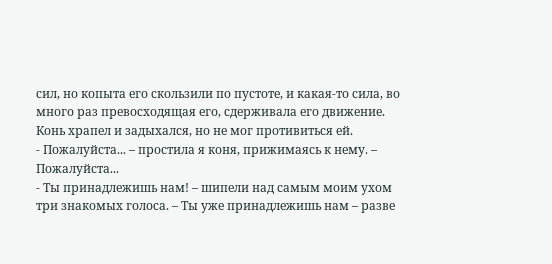сил, но копыта его скользили по пустоте, и какая-то сила, во много раз превосходящая его, сдерживала его движение. Конь храпел и задыхался, но не мог противиться ей.
- Пожалуйста... – простила я коня, прижимаясь к нему. – Пожалуйста...
- Ты принадлежишь нам! – шипели над самым моим ухом три знакомых голоса. – Ты уже принадлежишь нам – разве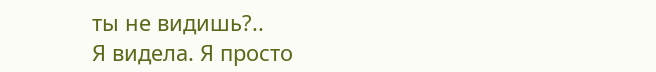ты не видишь?..
Я видела. Я просто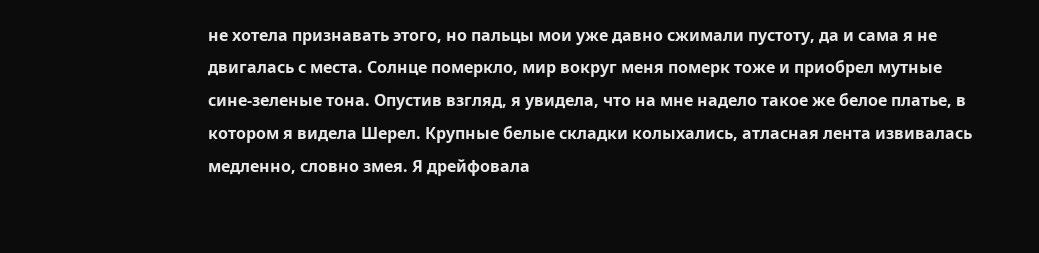не хотела признавать этого, но пальцы мои уже давно сжимали пустоту, да и сама я не двигалась с места. Солнце померкло, мир вокруг меня померк тоже и приобрел мутные сине-зеленые тона. Опустив взгляд, я увидела, что на мне надело такое же белое платье, в котором я видела Шерел. Крупные белые складки колыхались, атласная лента извивалась медленно, словно змея. Я дрейфовала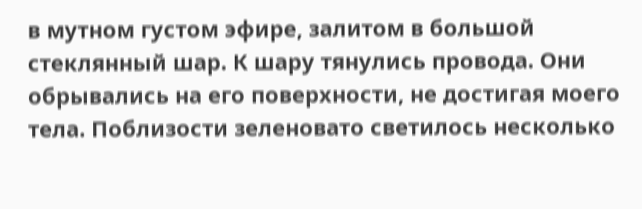в мутном густом эфире, залитом в большой стеклянный шар. К шару тянулись провода. Они обрывались на его поверхности, не достигая моего тела. Поблизости зеленовато светилось несколько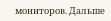мониторов. Дальше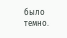было темно.